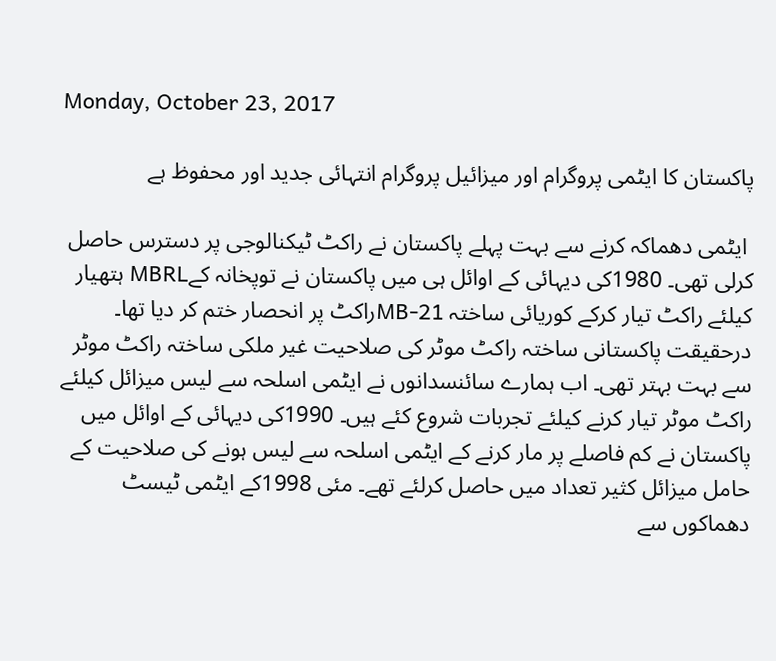Monday, October 23, 2017

پاکستان کا ایٹمی پروگرام اور میزائیل پروگرام انتہائی جدید اور محفوظ ہے

 ایٹمی دھماکہ کرنے سے بہت پہلے پاکستان نے راکٹ ٹیکنالوجی پر دسترس حاصل کرلی تھی۔ 1980کی دیہائی کے اوائل ہی میں پاکستان نے توپخانہ کےMBRL ہتھیار کیلئے راکٹ تیار کرکے کوریائی ساختہ MB-21راکٹ پر انحصار ختم کر دیا تھا۔ درحقیقت پاکستانی ساختہ راکٹ موٹر کی صلاحیت غیر ملکی ساختہ راکٹ موٹر سے بہت بہتر تھی۔ اب ہمارے سائنسدانوں نے ایٹمی اسلحہ سے لیس میزائل کیلئے راکٹ موٹر تیار کرنے کیلئے تجربات شروع کئے ہیں۔ 1990کی دیہائی کے اوائل میں پاکستان نے کم فاصلے پر مار کرنے کے ایٹمی اسلحہ سے لیس ہونے کی صلاحیت کے حامل میزائل کثیر تعداد میں حاصل کرلئے تھے۔ مئی 1998کے ایٹمی ٹیسٹ دھماکوں سے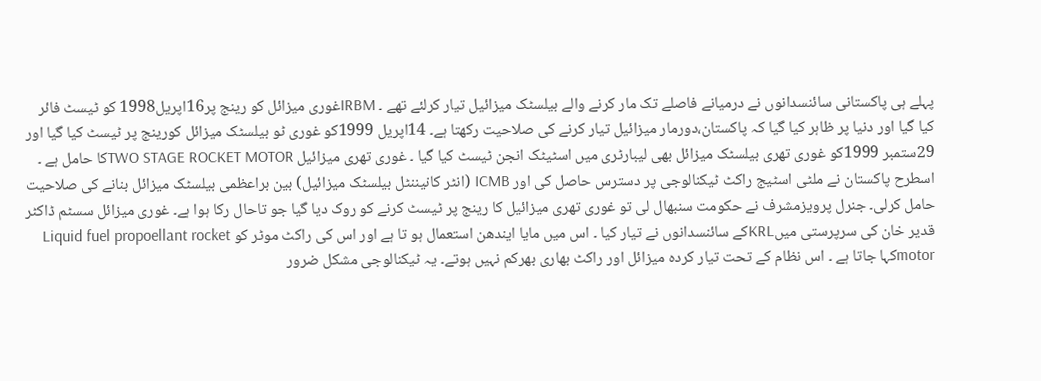پہلے ہی پاکستانی سائنسدانوں نے درمیانے فاصلے تک مار کرنے والے بیلسٹک میزائیل تیار کرلئے تھے ۔ IRBMغوری میزائل کو رینج پر16اپریل1998 کو ٹیسٹ فائر کیا گیا اور دنیا پر ظاہر کیا گیا کہ پاکستان،دورمار میزائیل تیار کرنے کی صلاحیت رکھتا ہے۔ 14اپریل 1999کو غوری ٹو بیلسٹک میزائل کورینج پر ٹیسٹ کیا گیا اور 29ستمبر 1999کو غوری تھری بیلسٹک میزائل بھی لیبارٹری میں اسٹیٹک انجن ٹیسٹ کیا گیا ۔ غوری تھری میزائیل TWO STAGE ROCKET MOTORکا حامل ہے ۔ اسطرح پاکستان نے ملٹی اسٹیج راکٹ ٹیکنالوجی پر دسترس حاصل کی اور ICMB (انٹر کانیننٹل بیلسٹک میزائیل) بین براعظمی بیلسٹک میزائل بنانے کی صلاحیت حامل کرلی۔ جنرل پرویزمشرف نے حکومت سنبھال لی تو غوری تھری میزائیل کا رینج پر ٹیسٹ کرنے کو روک دیا گیا جو تاحال رکا ہوا ہے۔ غوری میزائل سسٹم ڈاکٹر قدیر خان کی سرپرستی میںKRLکے سائنسدانوں نے تیار کیا ۔ اس میں مایا ایندھن استعمال ہو تا ہے اور اس کی راکٹ موٹر کو Liquid fuel propoellant rocket motorکہا جاتا ہے ۔ اس نظام کے تحت تیار کردہ میزائل اور راکٹ بھاری بھرکم نہیں ہوتے۔ یہ ٹیکنالوجی مشکل ضرور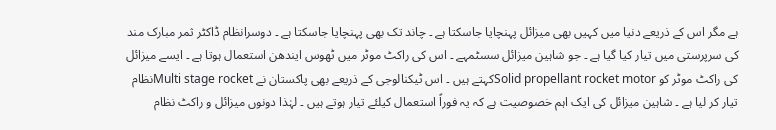ہے مگر اس کے ذریعے دنیا میں کہیں بھی میزائل پہنچایا جاسکتا ہے ۔ چاند تک بھی پہنچایا جاسکتا ہے ۔ دوسرانظام ڈاکٹر ثمر مبارک مند کی سرپرستی میں تیار کیا گیا ہے ۔ جو شاہین میزائل سسٹمہے ۔ اس کی راکٹ موٹر میں ٹھوس ایندھن استعمال ہوتا ہے ۔ ایسے میزائل کی راکٹ موٹر کو Solid propellant rocket motorکہتے ہیں ۔ اس ٹیکنالوجی کے ذریعے بھی پاکستان نے Multi stage rocketنظام تیار کر لیا ہے ۔ شاہین میزائل کی ایک اہم خصوصیت ہے کہ یہ فوراً استعمال کیلئے تیار ہوتے ہیں ۔ لہٰذا دونوں میزائل و راکٹ نظام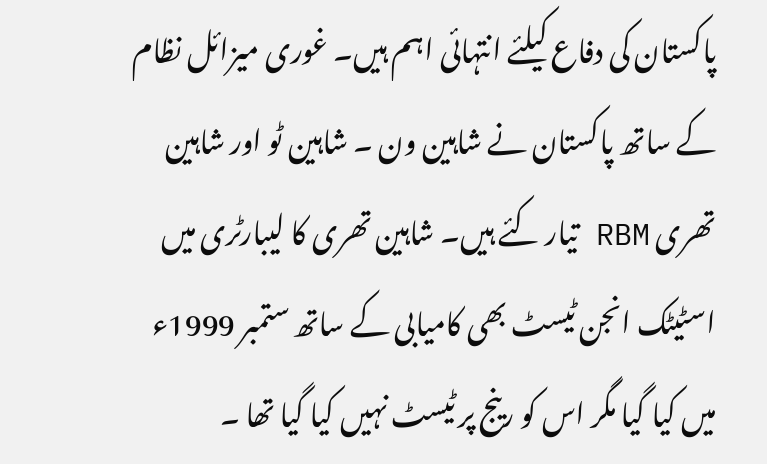پاکستان کی دفاع کیلئے انتہائی اہم ہیں۔ غوری میزائل نظام کے ساتھ پاکستان نے شاہین ون ۔ شاہین ٹو اور شاہین تھری RBM تیار کئے ہیں۔ شاہین تھری کا لیبارٹری میں اسٹیٹک انجن ٹیسٹ بھی کامیابی کے ساتھ ستمبر 1999ء میں کیا گیا مگر اس کو رینج پر ٹیسٹ نہیں کیا گیا تھا ۔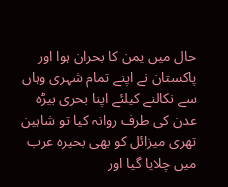حال میں یمن کا بحران ہوا اور پاکستان نے اپنے تمام شہری وہاں سے نکالنے کیلئے اپنا بحری بیڑہ عدن کی طرف روانہ کیا تو شاہین تھری میزائل کو بھی بحیرہ عرب میں چلایا گیا اور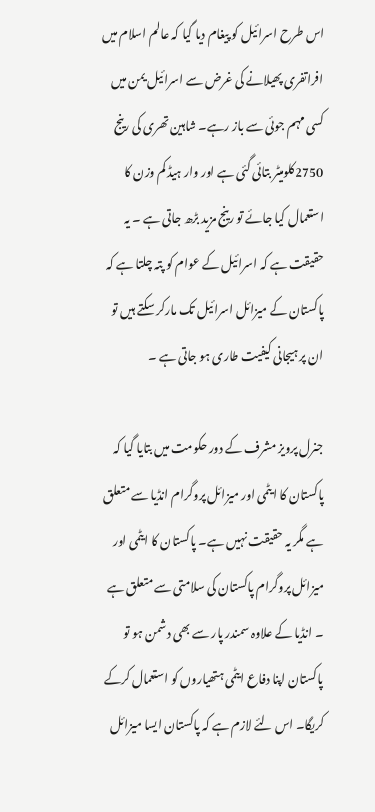اس طرح اسرائیل کو پیغام دیا گیا کہ عالم اسلام میں افراتفری پھیلانے کی غرض سے اسرائیل یمن میں کسی مہم جوئی سے باز رہے۔ شاہین تھری کی رینج 2750کلومیٹر بتائی گئی ہے اور وار ہیڈ کم وزن کا استعمال کیا جائے تو رینج مزید بڑھ جاتی ہے ۔ یہ حقیقت ہے کہ اسرائیل کے عوام کو پتہ چلتا ہے کہ پاکستان کے میزائل اسرائیل تک مارکر سکتے ہیں تو ان پر ہیجانی کیفیت طاری ہو جاتی ہے ۔

جنرل پرویز مشرف کے دور حکومت میں بتایا گیا کہ پاکستان کا ایٹمی اور میزائل پروگرام انڈیا سے متعلق ہے مگر یہ حقیقت نہیں ہے۔ پاکستان کا ایٹمی اور میزائل پروگرام پاکستان کی سلامتی سے متعلق ہے ۔ انڈیا کے علاوہ سمندر پار سے بھی دشمن ہو تو پاکستان اپنا دفاع ایٹمی ہتھیاروں کو استعمال کرکے کریگا۔ اس لئے لازم ہے کہ پاکستان ایسا میزائل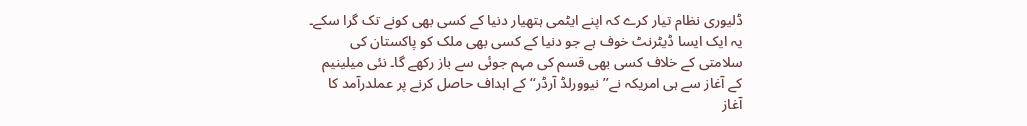ڈلیوری نظام تیار کرے کہ اپنے ایٹمی ہتھیار دنیا کے کسی بھی کونے تک گرا سکے۔ یہ ایک ایسا ڈیٹرنٹ خوف ہے جو دنیا کے کسی بھی ملک کو پاکستان کی سلامتی کے خلاف کسی بھی قسم کی مہم جوئی سے باز رکھے گا۔ نئی میلینیم کے آغاز سے ہی امریکہ نے’’نیوورلڈ آرڈر‘‘ کے اہداف حاصل کرنے پر عملدرآمد کا آغاز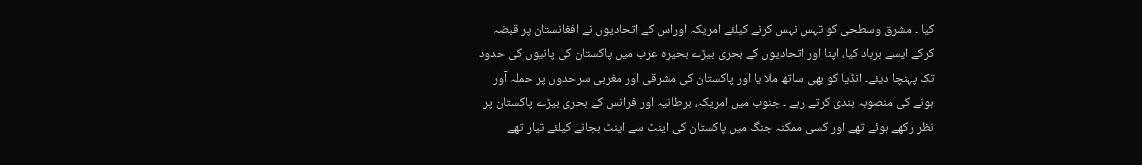کیا ۔ مشرق وسطحی کو تہس نہس کرنے کیلئے امریکہ اوراس کے اتحادیوں نے افغانستان پر قبضہ کرکے ایسے برباد کیا، اپنا اور اتحادیوں کے بحری بیڑے بحیرہ عرب میں پاکستان کی پانیوں کی حدود تک پہنچا دیئے۔ انڈیا کو بھی ساتھ ملا یا اور پاکستان کی مشرقی اور مغربی سرحدوں پر حملہ آور ہونے کی منصوبہ بندی کرتے رہے ۔ جنوب میں امریکہ، برطانیہ اور فرانس کے بحری بیڑے پاکستان پر نظر رکھے ہوئے تھے اور کسی ممکنہ جنگ میں پاکستان کی اینٹ سے اینٹ بجانے کیلئے تیار تھے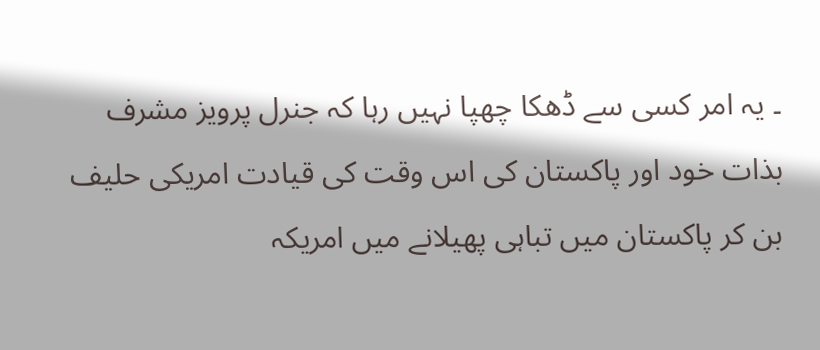۔ یہ امر کسی سے ڈھکا چھپا نہیں رہا کہ جنرل پرویز مشرف بذات خود اور پاکستان کی اس وقت کی قیادت امریکی حلیف بن کر پاکستان میں تباہی پھیلانے میں امریکہ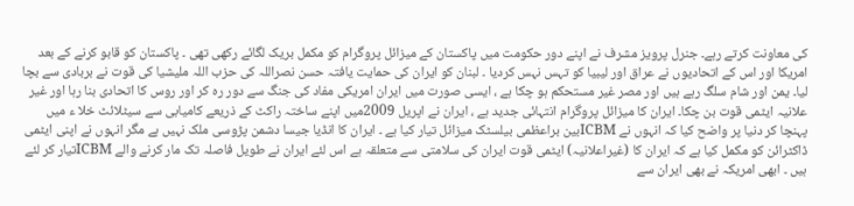کی معاونت کرتے رہے۔ جنرل پرویز مشرف نے اپنے دور حکومت میں پاکستان کے میزائل پروگرام کو مکمل بریک لگائے رکھی تھی ۔ پاکستان کو قابو کرنے کے بعد امریکا اور اس کے اتحادیوں نے عراق اور لیبیا کو تہس نہس کردیا ۔ لبنان کو ایران کی حمایت یافتہ حسن نصراللہ کی حزب اللہ ملیشیا کی قوت نے بربادی سے بچا لیا۔ یمن اور شام سلگ رہے ہیں اور مصر غیر مستحکم ہو چکا ہے ، ایسی صورت میں ایران امریکی مفاد کی جنگ سے دور رہ کر اور روس کا اتحادی بنا رہا اور غیر علانیہ ایٹمی قوت بن چکا۔ ایران کا میزائل پروگرام انتہائی جدید ہے ، ایران نے اپریل 2009میں اپنے ساختہ راکٹ کے ذریعے کامیابی سے سیٹلائٹ خلا ء میں پہنچا کر دنیا پر واضح کیا کہ انہوں نے ICBMبین براعظمی بیلسٹک میزائل تیار کیا ہے ۔ ایران کا انڈیا جیسا دشمن پڑوسی ملک نہیں ہے مگر انہوں نے اپنی ایٹمی ڈاکٹرائن کو مکمل کیا ہے کہ ایران کا (غیراعلانیہ) ایٹمی قوت ایران کی سلامتی سے متعلقہ ہے اس لئے ایران نے طویل فاصلہ تک مار کرنے والے ICBMتیار کر لئے ہیں ۔ ابھی امریکہ نے بھی ایران سے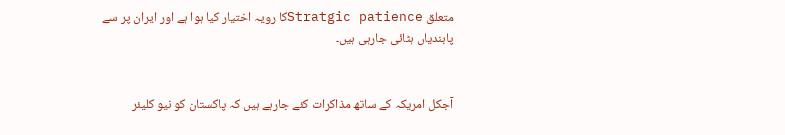متعلق Stratgic patienceکا رویہ اختیار کیا ہوا ہے اور ایران پر سے پابندیاں ہٹائی جارہی ہیں۔


آجکل امریکہ کے ساتھ مذاکرات کئے جارہے ہیں کہ پاکستان کو نیو کلیئر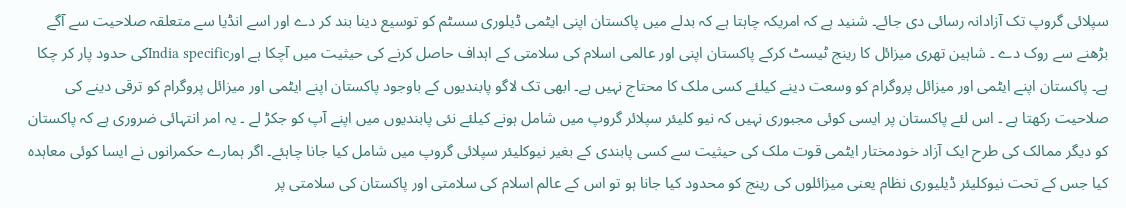سپلائی گروپ تک آزادانہ رسائی دی جائے۔ شنید ہے کہ امریکہ چاہتا ہے کہ بدلے میں پاکستان اپنی ایٹمی ڈیلوری سسٹم کو توسیع دینا بند کر دے اور اسے انڈیا سے متعلقہ صلاحیت سے آگے بڑھنے سے روک دے ۔ شاہین تھری میزائل کا رینج ٹیسٹ کرکے پاکستان اپنی اور عالمی اسلام کی سلامتی کے اہداف حاصل کرنے کی حیثیت میں آچکا ہے اورIndia specificکی حدود پار کر چکا ہے۔ پاکستان اپنے ایٹمی اور میزائل پروگرام کو وسعت دینے کیلئے کسی ملک کا محتاج نہیں ہے۔ ابھی تک لاگو پابندیوں کے باوجود پاکستان اپنے ایٹمی اور میزائل پروگرام کو ترقی دینے کی صلاحیت رکھتا ہے ۔ اس لئے پاکستان پر ایسی کوئی مجبوری نہیں کہ نیو کلیئر سپلائر گروپ میں شامل ہونے کیلئے نئی پابندیوں میں اپنے آپ کو جکڑ لے ۔ یہ امر انتہائی ضروری ہے کہ پاکستان کو دیگر ممالک کی طرح ایک آزاد خودمختار ایٹمی قوت ملک کی حیثیت سے کسی پابندی کے بغیر نیوکلیئر سپلائی گروپ میں شامل کیا جانا چاہئے۔ اگر ہمارے حکمرانوں نے ایسا کوئی معاہدہ کیا جس کے تحت نیوکلیئر ڈیلیوری نظام یعنی میزائلوں کی رینج کو محدود کیا جانا ہو تو اس کے عالم اسلام کی سلامتی اور پاکستان کی سلامتی پر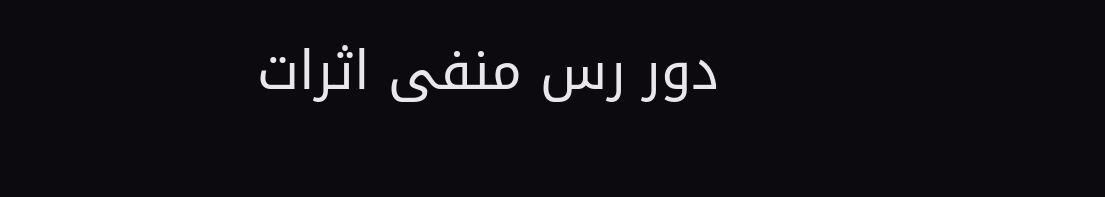دور رس منفی اثرات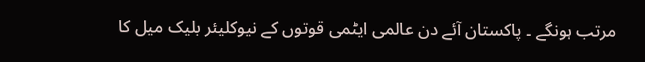مرتب ہونگے ۔ پاکستان آئے دن عالمی ایٹمی قوتوں کے نیوکلیئر بلیک میل کا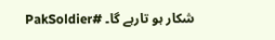شکار ہو تارہے گا۔ #PakSoldier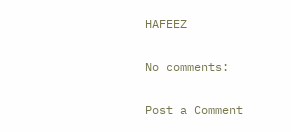HAFEEZ

No comments:

Post a Comment